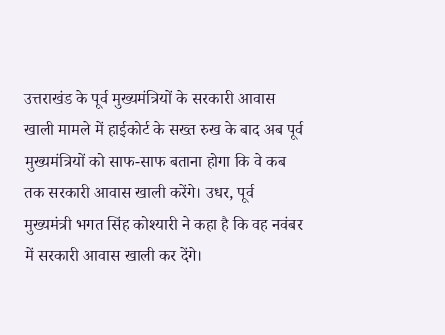उत्तराखंड के पूर्व मुख्यमंत्रियों के सरकारी आवास खाली मामले में हाईकोर्ट के सख्त रुख के बाद अब पूर्व मुख्यमंत्रियों को साफ-साफ बताना होगा कि वे कब तक सरकारी आवास खाली करेंगे। उधर, पूर्व मुख्यमंत्री भगत सिंह कोश्यारी ने कहा है कि वह नवंबर में सरकारी आवास खाली कर देंगे।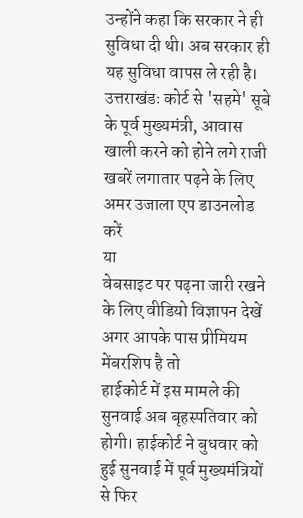उन्होंने कहा कि सरकार ने ही सुविधा दी थी। अब सरकार ही यह सुविधा वापस ले रही है।
उत्तराखंडः कोर्ट से 'सहमे' सूबे के पूर्व मुख्यमंत्री, आवास खाली करने को होने लगे राजी
खबरें लगातार पढ़ने के लिए अमर उजाला एप डाउनलोड करें
या
वेबसाइट पर पढ़ना जारी रखने के लिए वीडियो विज्ञापन देखें
अगर आपके पास प्रीमियम मेंबरशिप है तो
हाईकोर्ट में इस मामले की सुनवाई अब बृहस्पतिवार को होगी। हाईकोर्ट ने बुधवार को हुई सुनवाई में पूर्व मुख्यमंत्रियों से फिर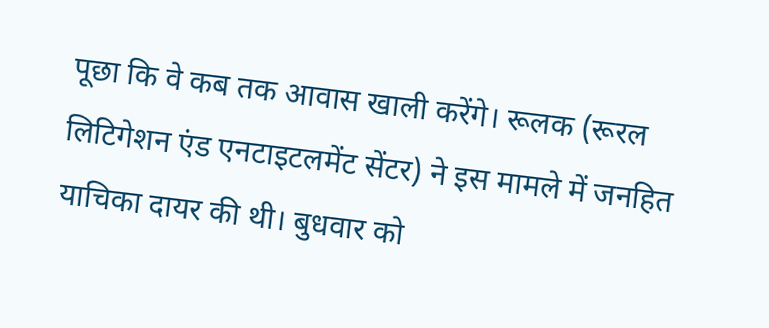पूछा कि वे कब तक आवास खाली करेंगे। रूलक (रूरल लिटिगेशन एंड एनटाइटलमेंट सेंटर) ने इस मामले में जनहित याचिका दायर की थी। बुधवार को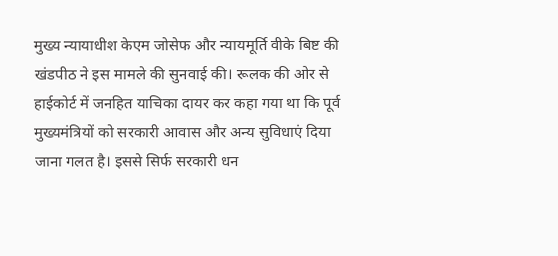मुख्य न्यायाधीश केएम जोसेफ और न्यायमूर्ति वीके बिष्ट की खंडपीठ ने इस मामले की सुनवाई की। रूलक की ओर से हाईकोर्ट में जनहित याचिका दायर कर कहा गया था कि पूर्व मुख्यमंत्रियों को सरकारी आवास और अन्य सुविधाएं दिया जाना गलत है। इससे सिर्फ सरकारी धन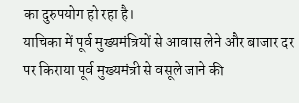का दुरुपयोग हो रहा है।
याचिका में पूर्व मुख्यमंत्रियों से आवास लेने और बाजार दर पर किराया पूर्व मुख्यमंत्री से वसूले जाने की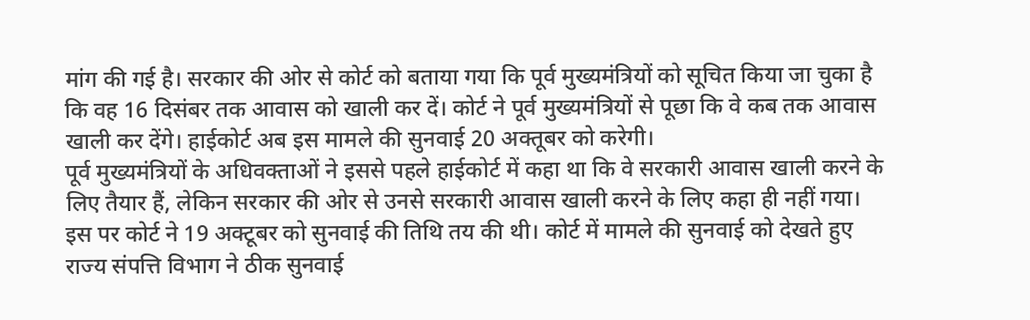मांग की गई है। सरकार की ओर से कोर्ट को बताया गया कि पूर्व मुख्यमंत्रियों को सूचित किया जा चुका है कि वह 16 दिसंबर तक आवास को खाली कर दें। कोर्ट ने पूर्व मुख्यमंत्रियों से पूछा कि वे कब तक आवास खाली कर देंगे। हाईकोर्ट अब इस मामले की सुनवाई 20 अक्तूबर को करेगी।
पूर्व मुख्यमंत्रियों के अधिवक्ताओं ने इससे पहले हाईकोर्ट में कहा था कि वे सरकारी आवास खाली करने के लिए तैयार हैं, लेकिन सरकार की ओर से उनसे सरकारी आवास खाली करने के लिए कहा ही नहीं गया। इस पर कोर्ट ने 19 अक्टूबर को सुनवाई की तिथि तय की थी। कोर्ट में मामले की सुनवाई को देखते हुए राज्य संपत्ति विभाग ने ठीक सुनवाई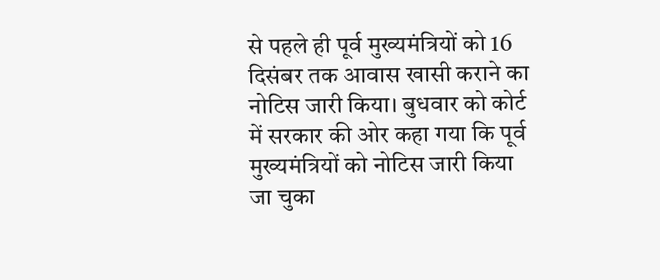से पहले ही पूर्व मुख्यमंत्रियों को 16 दिसंबर तक आवास खासी कराने का नोटिस जारी किया। बुधवार को कोर्ट में सरकार की ओर कहा गया कि पूर्व मुख्यमंत्रियों को नोटिस जारी किया जा चुका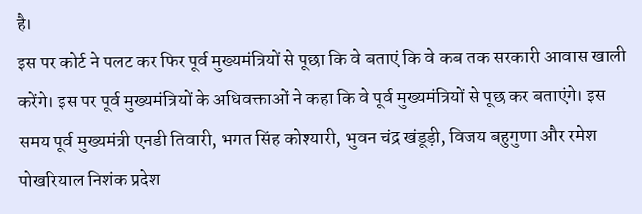है।
इस पर कोर्ट ने पलट कर फिर पूर्व मुख्यमंत्रियों से पूछा कि वे बताएं कि वे कब तक सरकारी आवास खाली करेंगे। इस पर पूर्व मुख्यमंत्रियों के अधिवक्ताओं ने कहा कि वे पूर्व मुख्यमंत्रियों से पूछ कर बताएंगे। इस समय पूर्व मुख्यमंत्री एनडी तिवारी, भगत सिंह कोश्यारी, भुवन चंद्र खंडूड़ी, विजय बहुगुणा और रमेश पोखरियाल निशंक प्रदेश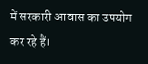में सरकारी आवास का उपयोग कर रहे हैं।